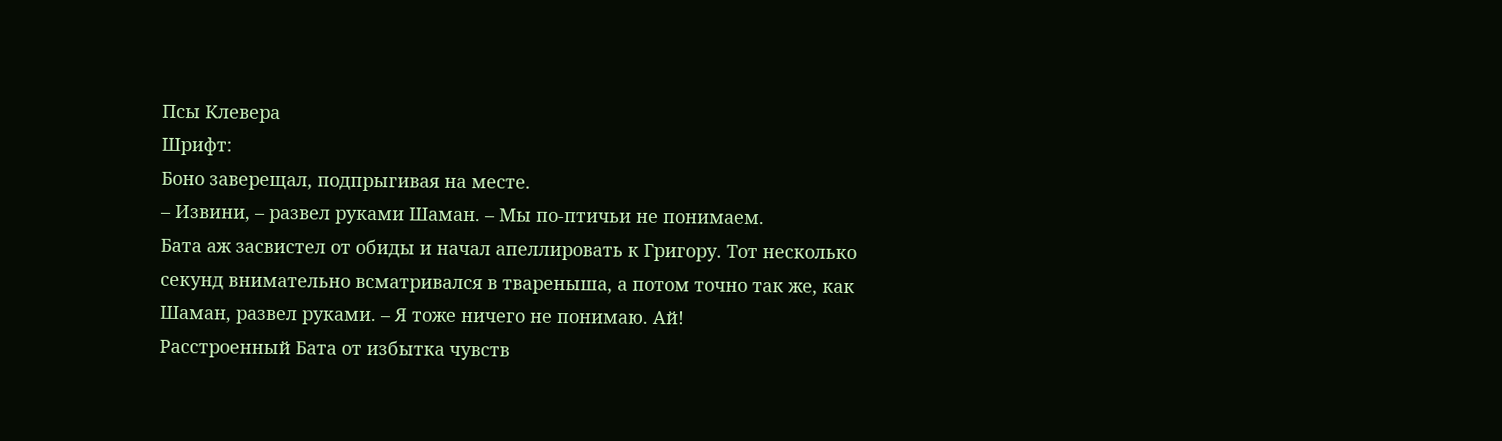Псы Клевера
Шрифт:
Боно заверещал, подпрыгивая на месте.
– Извини, – развел руками Шаман. – Мы по-птичьи не понимаем.
Бата аж засвистел от обиды и начал апеллировать к Григору. Тот несколько секунд внимательно всматривался в твареныша, а потом точно так же, как Шаман, развел руками. – Я тоже ничего не понимаю. Ай!
Расстроенный Бата от избытка чувств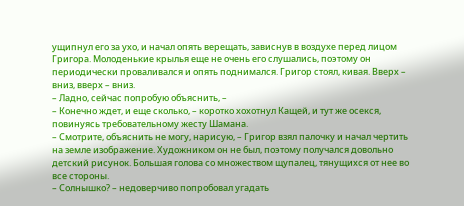ущипнул его за ухо, и начал опять верещать, зависнув в воздухе перед лицом Григора. Молоденькие крылья еще не очень его слушались, поэтому он периодически проваливался и опять поднимался. Григор стоял, кивая. Вверх – вниз, вверх – вниз.
– Ладно, сейчас попробую объяснить, –
– Конечно ждет, и еще сколько, – коротко хохотнул Кащей, и тут же осекся, повинуясь требовательному жесту Шамана.
– Смотрите, объяснить не могу, нарисую, – Григор взял палочку и начал чертить на земле изображение. Художником он не был, поэтому получался довольно детский рисунок. Большая голова со множеством щупалец, тянущихся от нее во все стороны.
– Солнышко? – недоверчиво попробовал угадать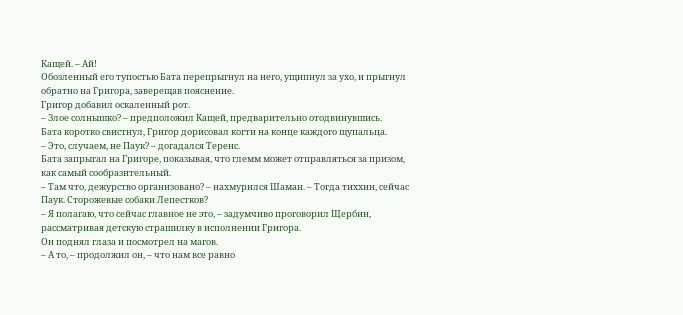Кащей. – Ай!
Обозленный его тупостью Бата перепрыгнул на него, ущипнул за ухо, и прыгнул обратно на Григора, заверещав пояснение.
Григор добавил оскаленный рот.
– Злое солнышко? – предположил Кащей, предварительно отодвинувшись.
Бата коротко свистнул, Григор дорисовал когти на конце каждого щупальца.
– Это, случаем, не Паук? – догадался Теренс.
Бата запрыгал на Григоре, показывая, что глемм может отправляться за призом, как самый сообразительный.
– Там что, дежурство организовано? – нахмурился Шаман. – Тогда тиххин, сейчас Паук. Сторожевые собаки Лепестков?
– Я полагаю, что сейчас главное не это, – задумчиво проговорил Щербин, рассматривая детскую страшилку в исполнении Григора.
Он поднял глаза и посмотрел на магов.
– А то, – продолжил он, – что нам все равно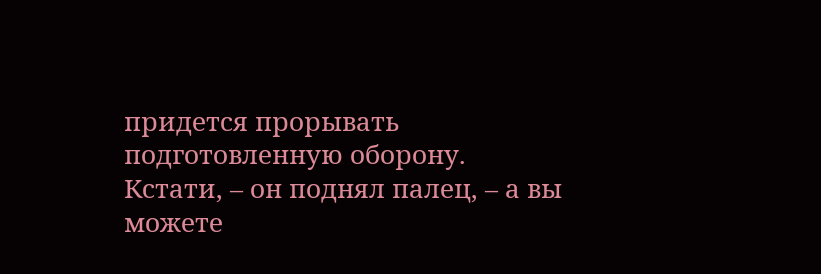придется прорывать подготовленную оборону. Кстати, – он поднял палец, – а вы можете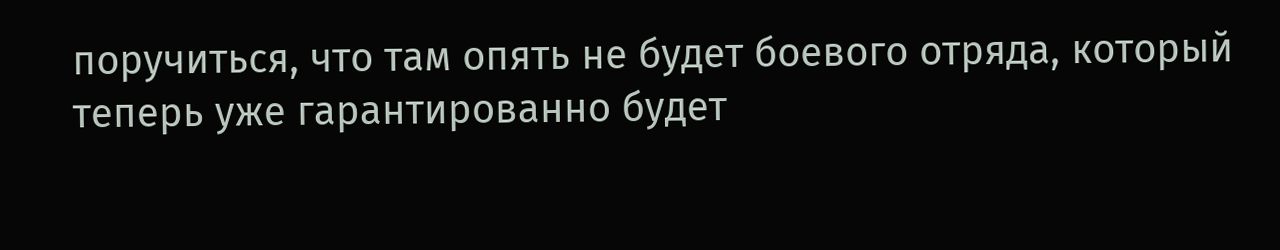поручиться, что там опять не будет боевого отряда, который теперь уже гарантированно будет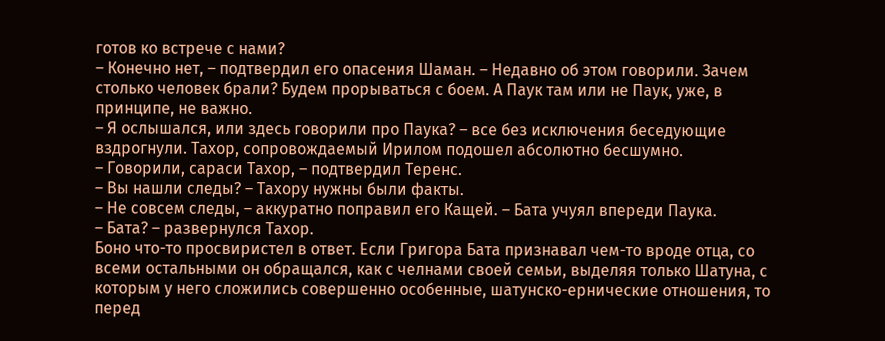готов ко встрече с нами?
– Конечно нет, – подтвердил его опасения Шаман. – Недавно об этом говорили. Зачем столько человек брали? Будем прорываться с боем. А Паук там или не Паук, уже, в принципе, не важно.
– Я ослышался, или здесь говорили про Паука? – все без исключения беседующие вздрогнули. Тахор, сопровождаемый Ирилом подошел абсолютно бесшумно.
– Говорили, сараси Тахор, – подтвердил Теренс.
– Вы нашли следы? – Тахору нужны были факты.
– Не совсем следы, – аккуратно поправил его Кащей. – Бата учуял впереди Паука.
– Бата? – развернулся Тахор.
Боно что-то просвиристел в ответ. Если Григора Бата признавал чем-то вроде отца, со всеми остальными он обращался, как с челнами своей семьи, выделяя только Шатуна, с которым у него сложились совершенно особенные, шатунско-ернические отношения, то перед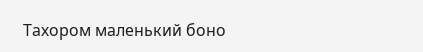Тахором маленький боно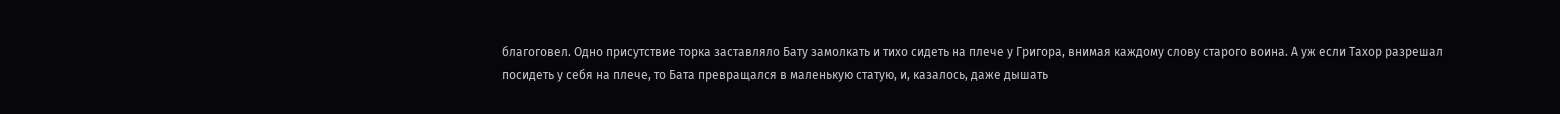благоговел. Одно присутствие торка заставляло Бату замолкать и тихо сидеть на плече у Григора, внимая каждому слову старого воина. А уж если Тахор разрешал посидеть у себя на плече, то Бата превращался в маленькую статую, и, казалось, даже дышать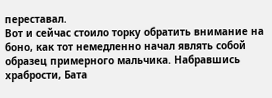переставал.
Вот и сейчас стоило торку обратить внимание на боно, как тот немедленно начал являть собой образец примерного мальчика. Набравшись храбрости, Бата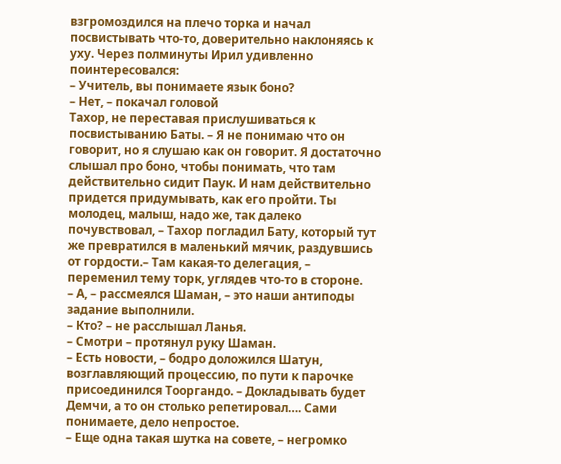взгромоздился на плечо торка и начал посвистывать что-то, доверительно наклоняясь к уху. Через полминуты Ирил удивленно поинтересовался:
– Учитель, вы понимаете язык боно?
– Нет, – покачал головой
Тахор, не переставая прислушиваться к посвистыванию Баты. – Я не понимаю что он говорит, но я слушаю как он говорит. Я достаточно слышал про боно, чтобы понимать, что там действительно сидит Паук. И нам действительно придется придумывать, как его пройти. Ты молодец, малыш, надо же, так далеко почувствовал, – Тахор погладил Бату, который тут же превратился в маленький мячик, раздувшись от гордости.– Там какая-то делегация, – переменил тему торк, углядев что-то в стороне.
– А, – рассмеялся Шаман, – это наши антиподы задание выполнили.
– Кто? – не расслышал Ланья.
– Смотри – протянул руку Шаман.
– Есть новости, – бодро доложился Шатун, возглавляющий процессию, по пути к парочке присоединился Тооргандо. – Докладывать будет Демчи, а то он столько репетировал…. Сами понимаете, дело непростое.
– Еще одна такая шутка на совете, – негромко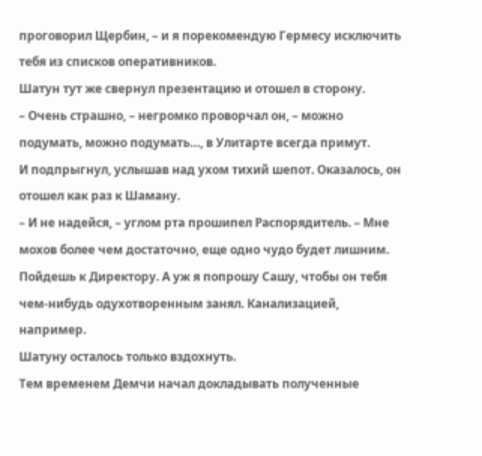проговорил Щербин, – и я порекомендую Гермесу исключить тебя из списков оперативников.
Шатун тут же свернул презентацию и отошел в сторону.
– Очень страшно, – негромко проворчал он, – можно подумать, можно подумать…, в Улитарте всегда примут.
И подпрыгнул, услышав над ухом тихий шепот. Оказалось, он отошел как раз к Шаману.
– И не надейся, – углом рта прошипел Распорядитель. – Мне мохов более чем достаточно, еще одно чудо будет лишним. Пойдешь к Директору. А уж я попрошу Сашу, чтобы он тебя чем-нибудь одухотворенным занял. Канализацией, например.
Шатуну осталось только вздохнуть.
Тем временем Демчи начал докладывать полученные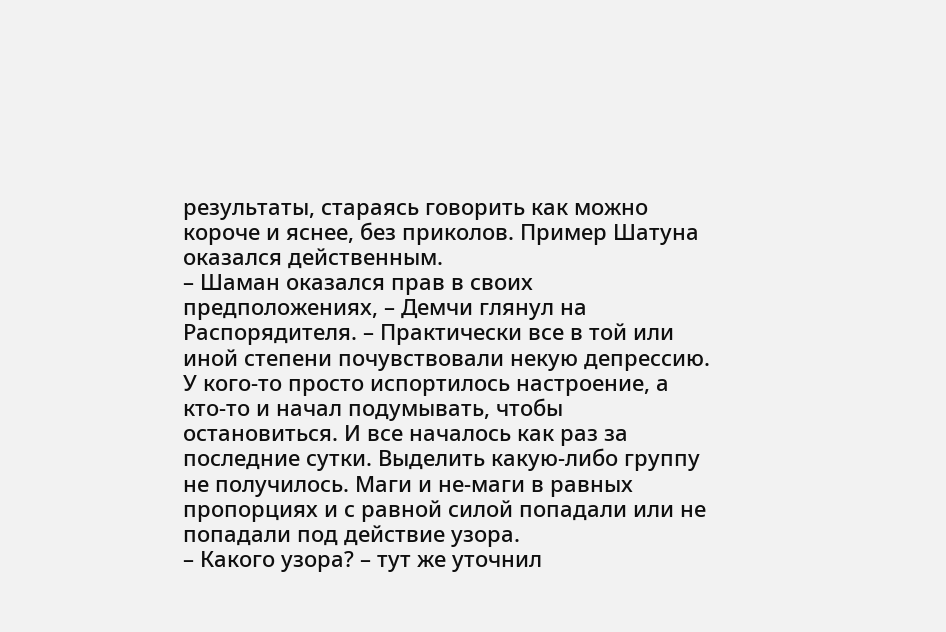результаты, стараясь говорить как можно короче и яснее, без приколов. Пример Шатуна оказался действенным.
– Шаман оказался прав в своих предположениях, – Демчи глянул на Распорядителя. – Практически все в той или иной степени почувствовали некую депрессию. У кого-то просто испортилось настроение, а кто-то и начал подумывать, чтобы остановиться. И все началось как раз за последние сутки. Выделить какую-либо группу не получилось. Маги и не-маги в равных пропорциях и с равной силой попадали или не попадали под действие узора.
– Какого узора? – тут же уточнил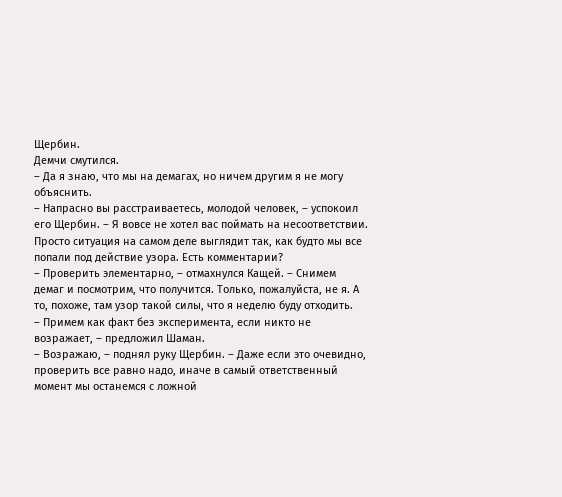Щербин.
Демчи смутился.
– Да я знаю, что мы на демагах, но ничем другим я не могу объяснить.
– Напрасно вы расстраиваетесь, молодой человек, – успокоил его Щербин. – Я вовсе не хотел вас поймать на несоответствии. Просто ситуация на самом деле выглядит так, как будто мы все попали под действие узора. Есть комментарии?
– Проверить элементарно, – отмахнулся Кащей. – Снимем демаг и посмотрим, что получится. Только, пожалуйста, не я. А то, похоже, там узор такой силы, что я неделю буду отходить.
– Примем как факт без эксперимента, если никто не возражает, – предложил Шаман.
– Возражаю, – поднял руку Щербин. – Даже если это очевидно, проверить все равно надо, иначе в самый ответственный момент мы останемся с ложной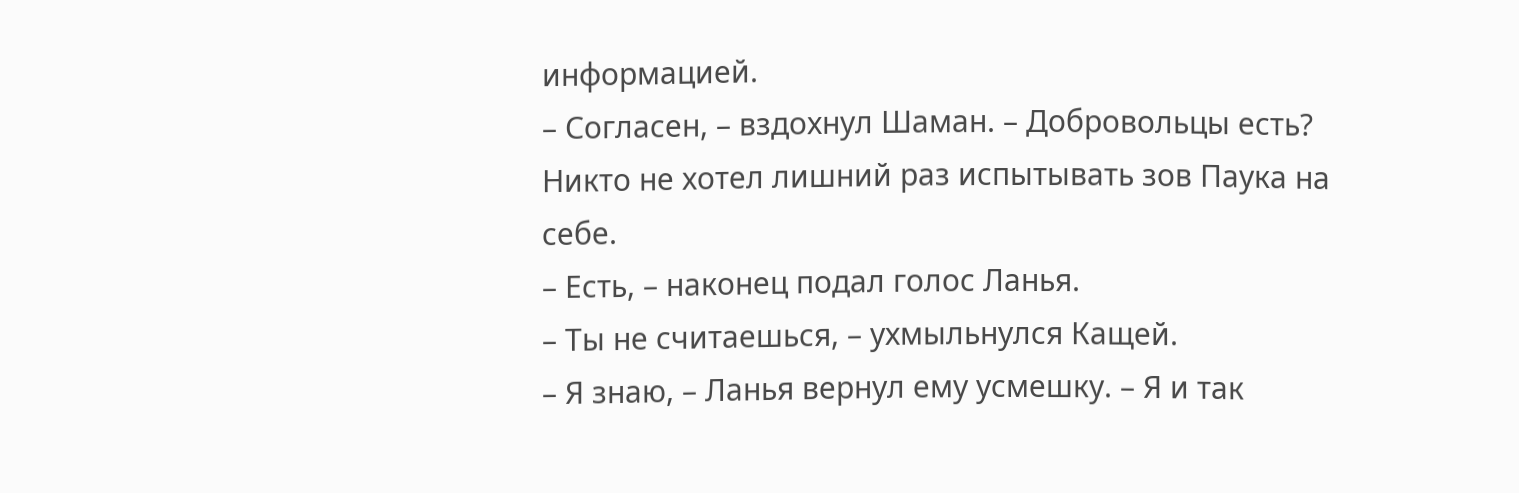информацией.
– Согласен, – вздохнул Шаман. – Добровольцы есть?
Никто не хотел лишний раз испытывать зов Паука на себе.
– Есть, – наконец подал голос Ланья.
– Ты не считаешься, – ухмыльнулся Кащей.
– Я знаю, – Ланья вернул ему усмешку. – Я и так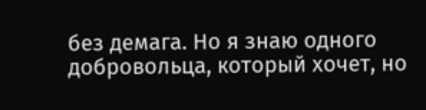без демага. Но я знаю одного добровольца, который хочет, но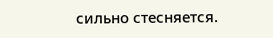сильно стесняется.